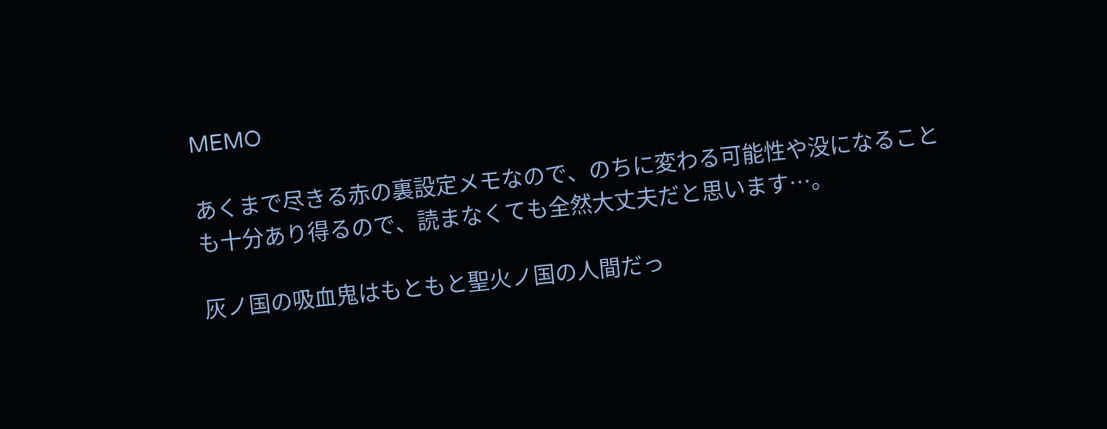MEMO

あくまで尽きる赤の裏設定メモなので、のちに変わる可能性や没になることも十分あり得るので、読まなくても全然大丈夫だと思います…。

灰ノ国の吸血鬼はもともと聖火ノ国の人間だっ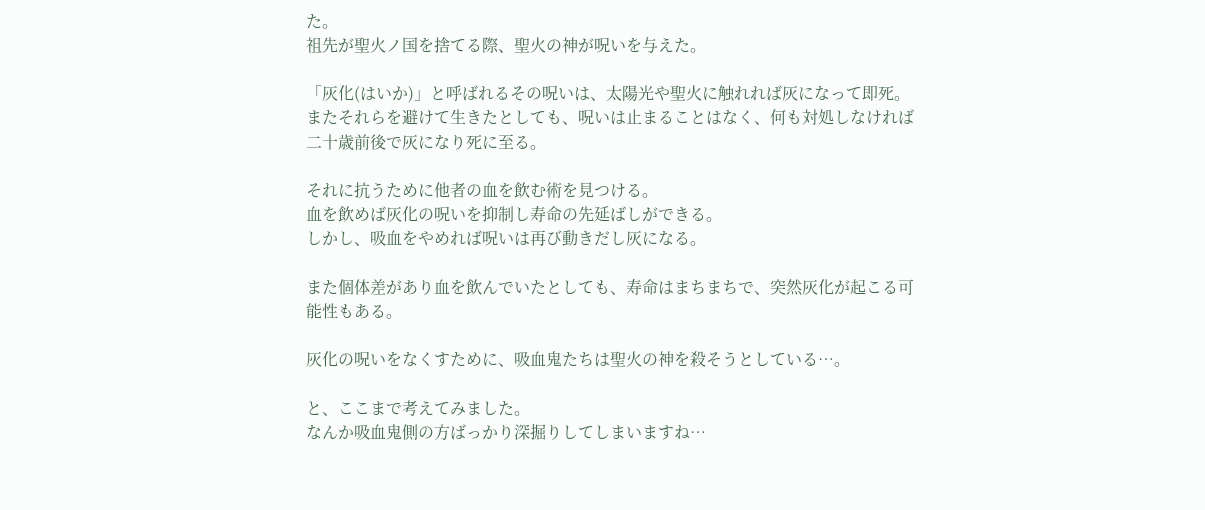た。
祖先が聖火ノ国を捨てる際、聖火の神が呪いを与えた。

「灰化(はいか)」と呼ばれるその呪いは、太陽光や聖火に触れれば灰になって即死。
またそれらを避けて生きたとしても、呪いは止まることはなく、何も対処しなければ二十歳前後で灰になり死に至る。

それに抗うために他者の血を飲む術を見つける。
血を飲めば灰化の呪いを抑制し寿命の先延ばしができる。
しかし、吸血をやめれば呪いは再び動きだし灰になる。

また個体差があり血を飲んでいたとしても、寿命はまちまちで、突然灰化が起こる可能性もある。

灰化の呪いをなくすために、吸血鬼たちは聖火の神を殺そうとしている…。

と、ここまで考えてみました。
なんか吸血鬼側の方ばっかり深掘りしてしまいますね…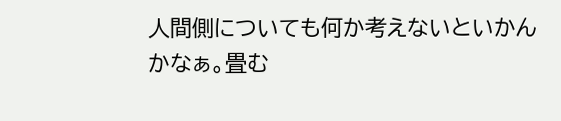人間側についても何か考えないといかんかなぁ。畳む